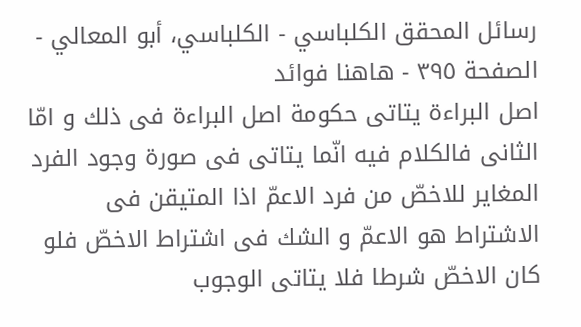رسائل المحقق الكلباسي - الكلباسي، أبو المعالي - الصفحة ٣٩٥ - هاهنا فوائد
اصل البراءة يتاتى حكومة اصل البراءة فى ذلك و امّا الثانى فالكلام فيه انّما يتاتى فى صورة وجود الفرد المغاير للاخصّ من فرد الاعمّ اذا المتيقن فى الاشتراط هو الاعمّ و الشك فى اشتراط الاخصّ فلو كان الاخصّ شرطا فلا يتاتى الوجوب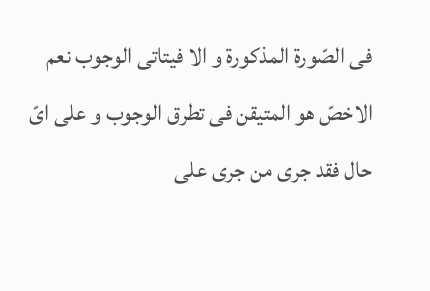فى الصّورة المذكورة و الا فيتاتى الوجوب نعم الاخصّ هو المتيقن فى تطرق الوجوب و على اىّ حال فقد جرى من جرى على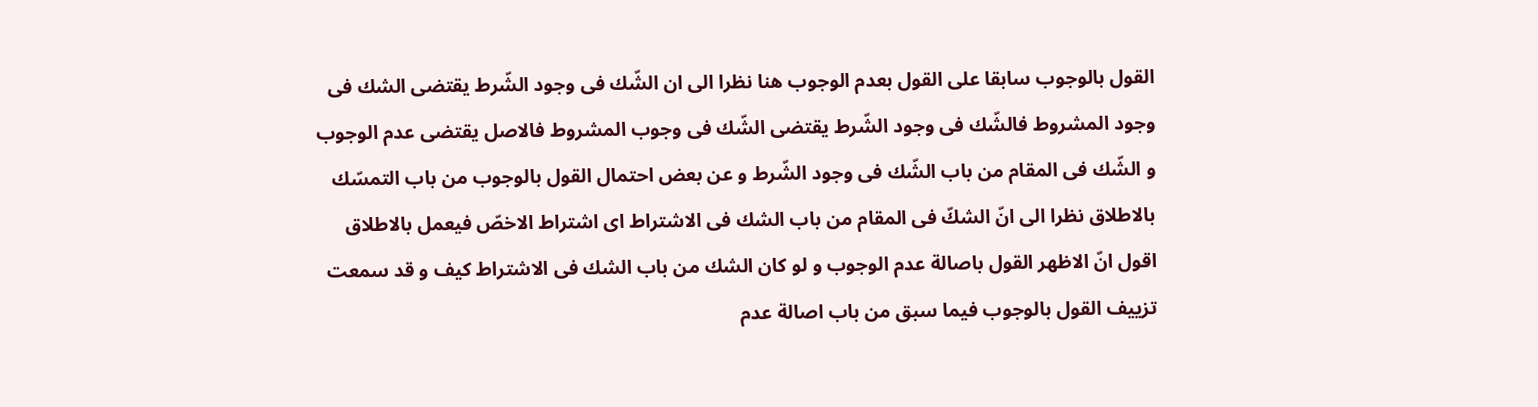القول بالوجوب سابقا على القول بعدم الوجوب هنا نظرا الى ان الشّك فى وجود الشّرط يقتضى الشك فى وجود المشروط فالشّك فى وجود الشّرط يقتضى الشّك فى وجوب المشروط فالاصل يقتضى عدم الوجوب و الشّك فى المقام من باب الشّك فى وجود الشّرط و عن بعض احتمال القول بالوجوب من باب التمسّك بالاطلاق نظرا الى انّ الشكّ فى المقام من باب الشك فى الاشتراط اى اشتراط الاخصّ فيعمل بالاطلاق اقول انّ الاظهر القول باصالة عدم الوجوب و لو كان الشك من باب الشك فى الاشتراط كيف و قد سمعت تزييف القول بالوجوب فيما سبق من باب اصالة عدم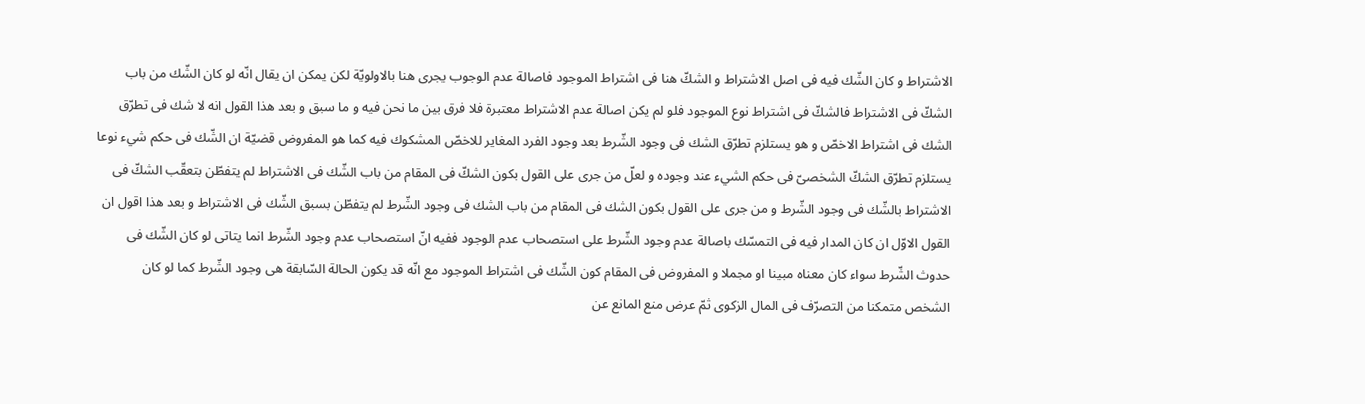الاشتراط و كان الشّك فيه فى اصل الاشتراط و الشكّ هنا فى اشتراط الموجود فاصالة عدم الوجوب يجرى هنا بالاولويّة لكن يمكن ان يقال انّه لو كان الشّك من باب الشكّ فى الاشتراط فالشكّ فى اشتراط نوع الموجود فلو لم يكن اصالة عدم الاشتراط معتبرة فلا فرق بين ما نحن فيه و ما سبق و بعد هذا القول انه لا شك فى تطرّق الشك فى اشتراط الاخصّ و هو يستلزم تطرّق الشك فى وجود الشّرط بعد وجود الفرد المغاير للاخصّ المشكوك فيه كما هو المفروض قضيّة ان الشّك فى حكم شيء نوعا يستلزم تطرّق الشكّ الشخصىّ فى حكم الشيء عند وجوده و لعلّ من جرى على القول بكون الشكّ فى المقام من باب الشّك فى الاشتراط لم يتفطّن بتعقّب الشكّ فى الاشتراط بالشّك فى وجود الشّرط و من جرى على القول بكون الشك فى المقام من باب الشك فى وجود الشّرط لم يتفطّن بسبق الشّك فى الاشتراط و بعد هذا اقول ان القول الاوّل ان كان المدار فيه فى التمسّك باصالة عدم وجود الشّرط على استصحاب عدم الوجود ففيه انّ استصحاب عدم وجود الشّرط انما يتاتى لو كان الشّك فى حدوث الشّرط سواء كان معناه مبينا او مجملا و المفروض فى المقام كون الشّك فى اشتراط الموجود مع انّه قد يكون الحالة السّابقة هى وجود الشّرط كما لو كان الشخص متمكنا من التصرّف فى المال الزكوى ثمّ عرض منع المانع عن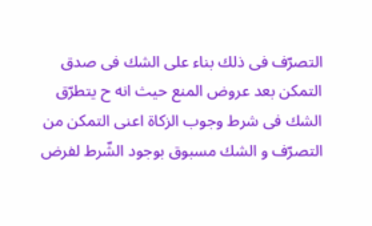التصرّف فى ذلك بناء على الشك فى صدق التمكن بعد عروض المنع حيث انه ح يتطرّق الشك فى شرط وجوب الزكاة اعنى التمكن من التصرّف و الشك مسبوق بوجود الشّرط لفرض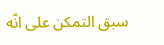سبق التمكن على انّه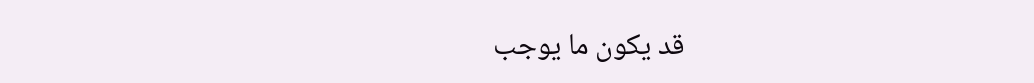قد يكون ما يوجب